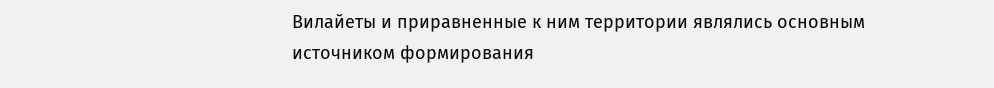Вилайеты и приравненные к ним территории являлись основным источником формирования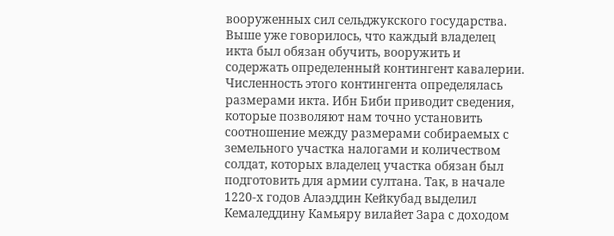вооруженных сил сельджукского государства. Выше уже говорилось, что каждый владелец икта был обязан обучить, вооружить и содержать определенный контингент кавалерии. Численность этого контингента определялась размерами икта. Ибн Биби приводит сведения, которые позволяют нам точно установить соотношение между размерами собираемых с земельного участка налогами и количеством солдат, которых владелец участка обязан был подготовить для армии султана. Так, в начале 1220-х годов Алаэддин Кейкубад выделил Кемаледдину Камьяру вилайет Зара с доходом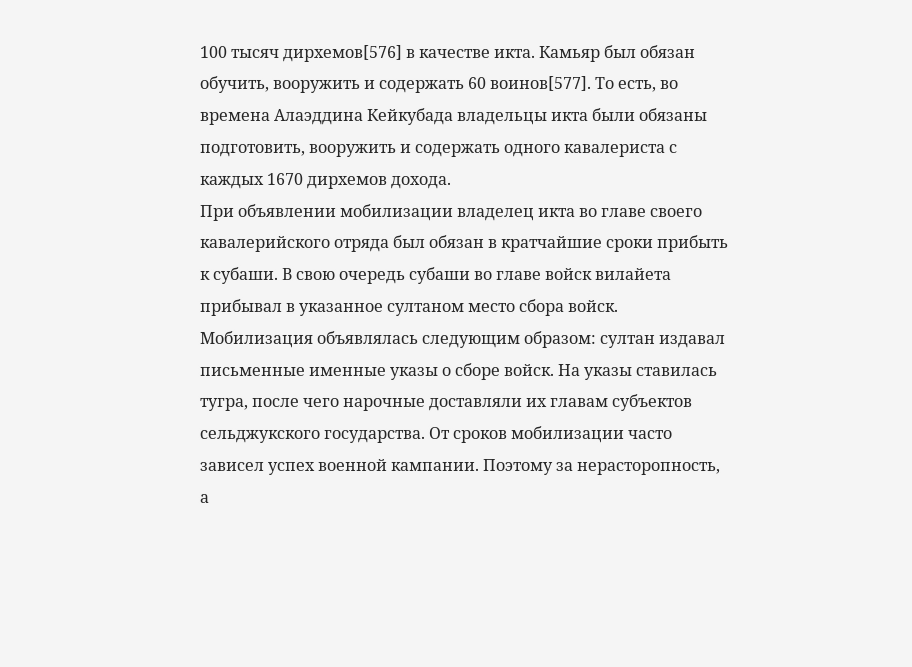100 тысяч дирхемов[576] в качестве икта. Камьяр был обязан обучить, вооружить и содержать 60 воинов[577]. То есть, во времена Алаэддина Кейкубада владельцы икта были обязаны подготовить, вооружить и содержать одного кавалериста с каждых 1670 дирхемов дохода.
При объявлении мобилизации владелец икта во главе своего кавалерийского отряда был обязан в кратчайшие сроки прибыть к субаши. В свою очередь субаши во главе войск вилайета прибывал в указанное султаном место сбора войск. Мобилизация объявлялась следующим образом: султан издавал письменные именные указы о сборе войск. На указы ставилась тугра, после чего нарочные доставляли их главам субъектов сельджукского государства. От сроков мобилизации часто зависел успех военной кампании. Поэтому за нерасторопность, а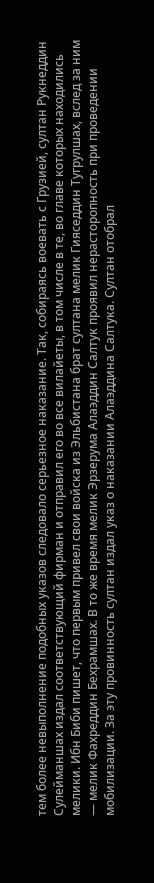тем более невыполнение подобных указов следовало серьезное наказание. Так, собираясь воевать с Грузией, султан Рукнеддин Сулейманшах издал соответствующий фирман и отправил его во все вилайеты, в том числе в те, во главе которых находились мелики. Ибн Биби пишет, что первым привел свои войска из Эльбистана брат султана мелик Гияседдин Тугрулшах, вслед за ним — мелик Фахреддин Бехрамшах. В то же время мелик Эрзерума Алаэддин Салтук проявил нерасторопность при проведении мобилизации. За эту провинность султан издал указ о наказании Алаэддина Салтука. Султан отобрал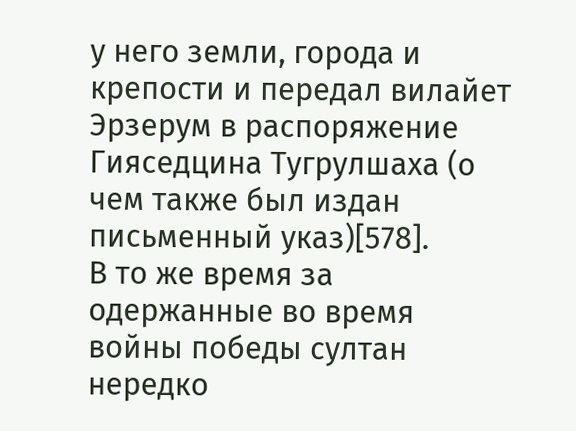у него земли, города и крепости и передал вилайет Эрзерум в распоряжение Гияседцина Тугрулшаха (о чем также был издан письменный указ)[578].
В то же время за одержанные во время войны победы султан нередко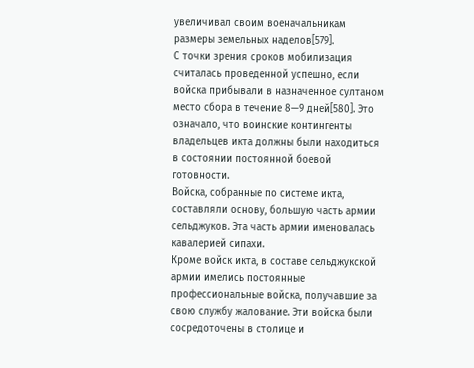увеличивал своим военачальникам размеры земельных наделов[579].
С точки зрения сроков мобилизация считалась проведенной успешно, если войска прибывали в назначенное султаном место сбора в течение 8—9 дней[580]. Это означало, что воинские контингенты владельцев икта должны были находиться в состоянии постоянной боевой готовности.
Войска, собранные по системе икта, составляли основу, большую часть армии сельджуков. Эта часть армии именовалась кавалерией сипахи.
Кроме войск икта, в составе сельджукской армии имелись постоянные профессиональные войска, получавшие за свою службу жалование. Эти войска были сосредоточены в столице и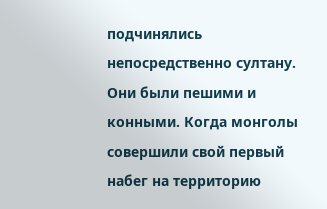подчинялись непосредственно султану. Они были пешими и конными. Когда монголы совершили свой первый набег на территорию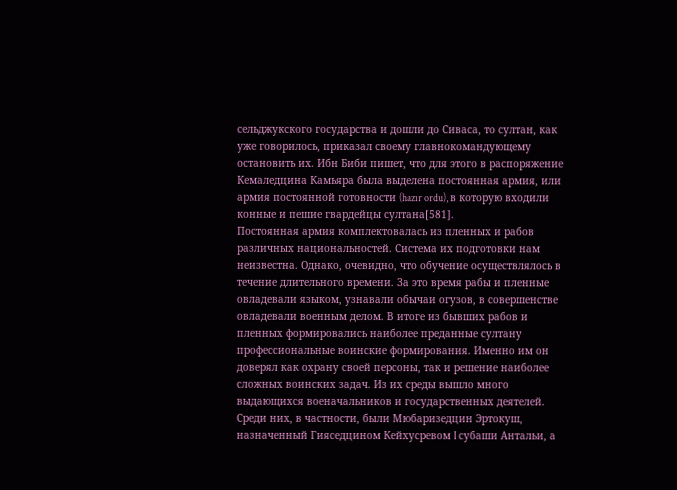сельджукского государства и дошли до Сиваса, то султан, как уже говорилось, приказал своему главнокомандующему остановить их. Ибн Биби пишет, что для этого в распоряжение Кемаледцина Камьяра была выделена постоянная армия, или армия постоянной готовности (hazır ordu), в которую входили конные и пешие гвардейцы султана[581].
Постоянная армия комплектовалась из пленных и рабов различных национальностей. Система их подготовки нам неизвестна. Однако, очевидно, что обучение осуществлялось в течение длительного времени. За это время рабы и пленные овладевали языком, узнавали обычаи огузов, в совершенстве овладевали военным делом. В итоге из бывших рабов и пленных формировались наиболее преданные султану профессиональные воинские формирования. Именно им он доверял как охрану своей персоны, так и решение наиболее сложных воинских задач. Из их среды вышло много выдающихся военачальников и государственных деятелей. Среди них, в частности, были Мюбаризедцин Эртокуш, назначенный Гияседцином Кейхусревом I субаши Антальи, а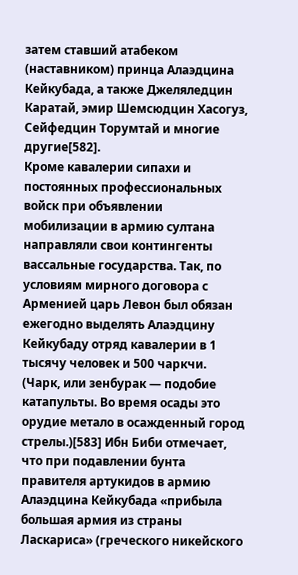затем ставший атабеком (наставником) принца Алаэдцина Кейкубада, а также Джеляледцин Каратай, эмир Шемсюдцин Хасогуз, Сейфедцин Торумтай и многие другие[582].
Кроме кавалерии сипахи и постоянных профессиональных войск при объявлении мобилизации в армию султана направляли свои контингенты вассальные государства. Так, по условиям мирного договора с Арменией царь Левон был обязан ежегодно выделять Алаэдцину Кейкубаду отряд кавалерии в 1 тысячу человек и 500 чаркчи. (Чарк, или зенбурак — подобие катапульты. Во время осады это орудие метало в осажденный город стрелы.)[583] Ибн Биби отмечает, что при подавлении бунта правителя артукидов в армию Алаэдцина Кейкубада «прибыла большая армия из страны Ласкариса» (греческого никейского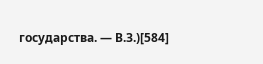государства. — В.З.)[584]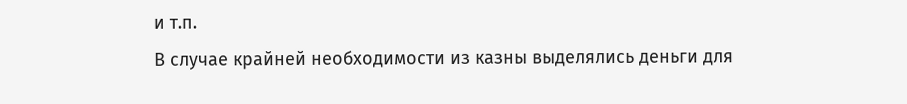и т.п.
В случае крайней необходимости из казны выделялись деньги для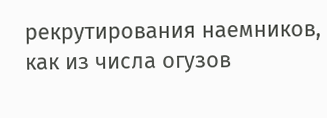рекрутирования наемников, как из числа огузов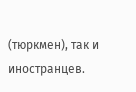(тюркмен), так и иностранцев.